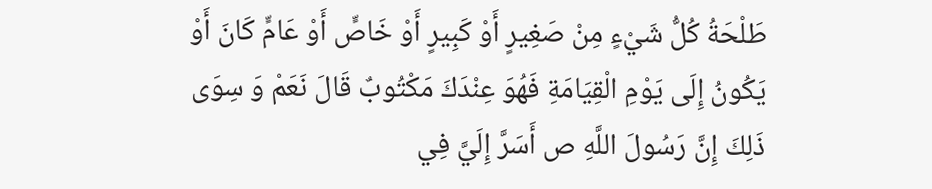طَلْحَةُ كُلُّ شَيْءٍ مِنْ صَغِيرٍ أَوْ كَبِيرٍ أَوْ خَاصٍّ أَوْ عَامٍّ كَانَ أَوْ يَكُونُ إِلَى يَوْمِ الْقِيَامَةِ فَهُوَ عِنْدَكَ مَكْتُوبٌ قَالَ نَعَمْ وَ سِوَى ذَلِكَ إِنَّ رَسُولَ اللَّهِ ص أَسَرَّ إِلَيَّ فِي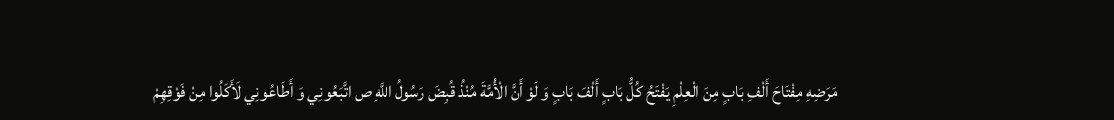مَرَضِهِ مِفْتَاحَ أَلْفِ بَابٍ مِنَ الْعِلْمِ يَفْتَحُ كُلُّ بَابٍ أَلْفَ بَابٍ وَ لَوْ أَنَّ الْأُمَّةَ مُنْذُ قُبِضَ رَسُولُ اللَّهِ ص اتَّبَعُونِي وَ أَطَاعُونِي لَأَكَلُوا مِنْ فَوْقِهِمْ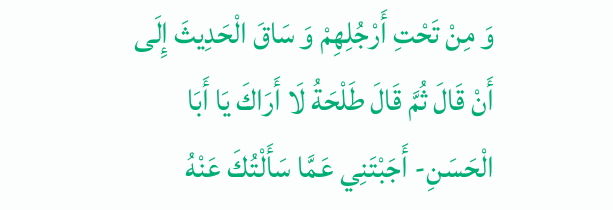وَ مِنْ تَحْتِ أَرْجُلِهِمْ وَ سَاقَ الْحَدِيثَ إِلَى أَنْ قَالَ ثُمَّ قَالَ طَلْحَةُ لَا أَرَاكَ يَا أَبَا الْحَسَنِ- أَجَبْتَنِي عَمَّا سَأَلْتُكَ عَنْهُ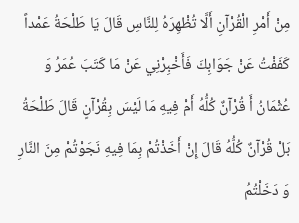مِنْ أَمْرِ الْقُرْآنِ أَلَّا تُظْهِرَهُ لِلنَّاسِ قَالَ يَا طَلْحَةُ عَمْداً كَفَفْتُ عَنْ جَوَابِكَ فَأَخْبِرْنِي عَنْ مَا كَتَبَ عُمَرُ وَ عُثْمَانُ أَ قُرْآنٌ كُلُّهُ أَمْ فِيهِ مَا لَيْسَ بِقُرْآنٍ قَالَ طَلْحَةُ بَلْ قُرْآنٌ كُلُّهُ قَالَ إِنْ أَخَذْتُمْ بِمَا فِيهِ نَجَوْتُمْ مِنَ النَّارِ وَ دَخَلْتُمُ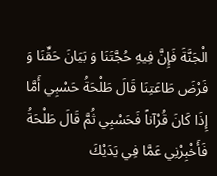الْجَنَّةَ فَإِنَّ فِيهِ حُجَّتَنَا وَ بَيَانَ حَقِّنَا وَ فَرْضَ طَاعَتِنَا قَالَ طَلْحَةُ حَسْبِي أَمَّا إِذَا كَانَ قُرْآناً فَحَسْبِي ثُمَّ قَالَ طَلْحَةُ فَأَخْبِرْنِي عَمَّا فِي يَدَيْكَ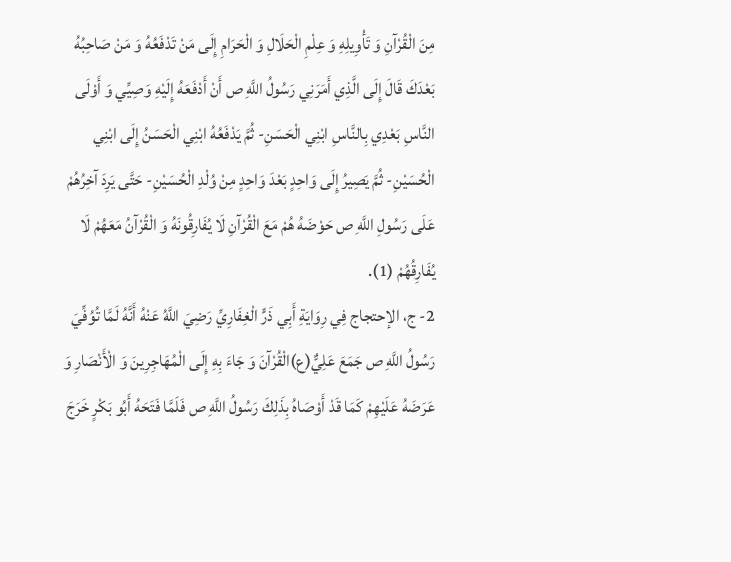مِنَ الْقُرْآنِ وَ تَأْوِيلِهِ وَ عِلْمِ الْحَلَالِ وَ الْحَرَامِ إِلَى مَنْ تَدْفَعُهُ وَ مَنْ صَاحِبُهُ بَعْدَكَ قَالَ إِلَى الَّذِي أَمَرَنِي رَسُولُ اللَّهِ ص أَنْ أَدْفَعَهُ إِلَيْهِ وَصِيِّي وَ أَوْلَى النَّاسِ بَعْدِي بِالنَّاسِ ابْنِي الْحَسَنِ- ثُمَّ يَدْفَعُهُ ابْنِي الْحَسَنُ إِلَى ابْنِي الْحُسَيْنِ- ثُمَّ يَصِيرُ إِلَى وَاحِدٍ بَعْدَ وَاحِدٍ مِنْ وُلْدِ الْحُسَيْنِ- حَتَّى يَرِدَ آخِرُهُمْ عَلَى رَسُولِ اللَّهِ ص حَوْضَهُ هُمْ مَعَ الْقُرْآنِ لَا يُفَارِقُونَهُ وَ الْقُرْآنُ مَعَهُمْ لَا يُفَارِقُهُمْ (1).
2- ج، الإحتجاج فِي رِوَايَةِ أَبِي ذَرٍّ الْغِفَارِيِّ رَضِيَ اللَّهُ عَنْهُ أَنَّهُ لَمَّا تُوُفِّيَ رَسُولُ اللَّهِ ص جَمَعَ عَلِيٌّ(ع)الْقُرْآنَ وَ جَاءَ بِهِ إِلَى الْمُهَاجِرِينَ وَ الْأَنْصَارِ وَ عَرَضَهُ عَلَيْهِمْ كَمَا قَدْ أَوْصَاهُ بِذَلِكَ رَسُولُ اللَّهِ ص فَلَمَّا فَتَحَهُ أَبُو بَكْرٍ خَرَجَ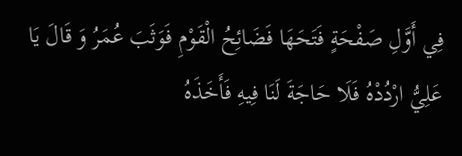فِي أَوَّلِ صَفْحَةٍ فَتَحَهَا فَضَائِحُ الْقَوْمِ فَوَثَبَ عُمَرُ وَ قَالَ يَا عَلِيُّ ارْدُدْهُ فَلَا حَاجَةَ لَنَا فِيهِ فَأَخَذَهُ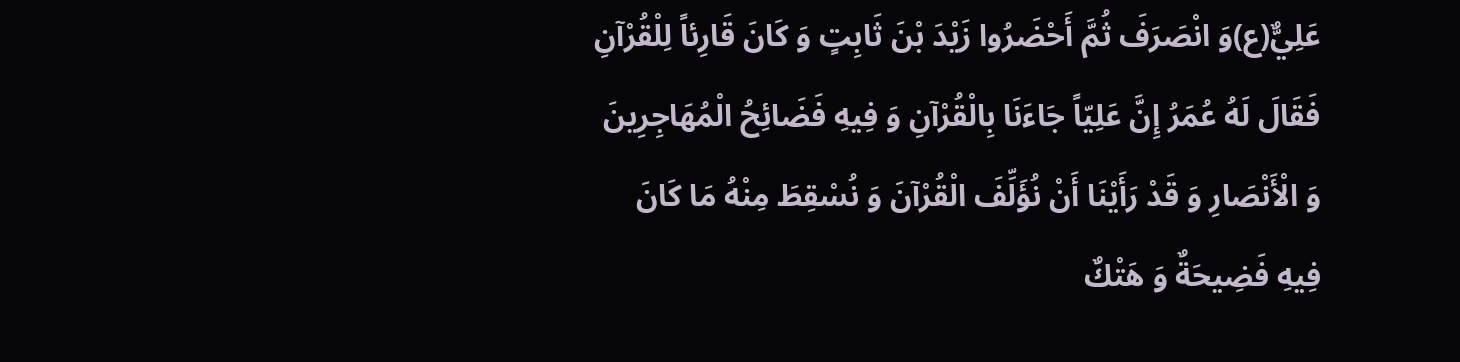عَلِيٌّ(ع)وَ انْصَرَفَ ثُمَّ أَحْضَرُوا زَيْدَ بْنَ ثَابِتٍ وَ كَانَ قَارِئاً لِلْقُرْآنِ فَقَالَ لَهُ عُمَرُ إِنَّ عَلِيّاً جَاءَنَا بِالْقُرْآنِ وَ فِيهِ فَضَائِحُ الْمُهَاجِرِينَ وَ الْأَنْصَارِ وَ قَدْ رَأَيْنَا أَنْ نُؤَلِّفَ الْقُرْآنَ وَ نُسْقِطَ مِنْهُ مَا كَانَ فِيهِ فَضِيحَةٌ وَ هَتْكٌ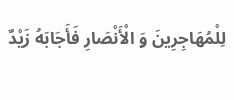لِلْمُهَاجِرِينَ وَ الْأَنْصَارِ فَأَجَابَهُ زَيْدٌ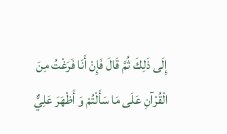إِلَى ذَلِكَ ثُمَّ قَالَ فَإِنْ أَنَا فَرَغْتُ مِنَ الْقُرْآنِ عَلَى مَا سَأَلْتُمْ وَ أَظْهَرَ عَلِيٌّ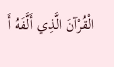الْقُرْآنَ الَّذِي أَلَّفَهُ أَ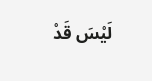لَيْسَ قَدْ